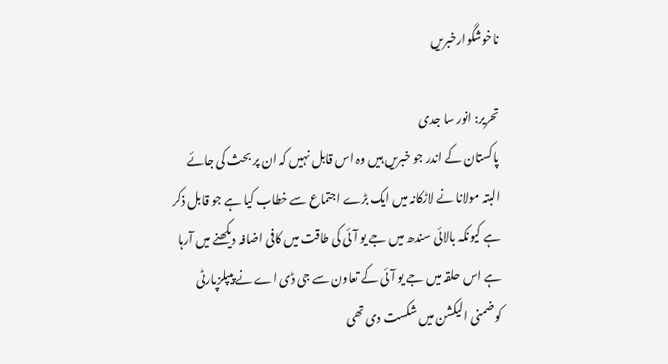ناخوشگوارخبریں

تحریر: انور سا جدی
پاکستان کے اندر جو خبریں ہیں وہ اس قابل نہیں کہ ان پر بحث کی جائے البتہ مولانا نے لاڑکانہ میں ایک بڑے اجتماع سے خطاب کیا ہے جو قابل ذکر ہے کیونکہ بالائی سندھ میں جے یو آئی کی طاقت میں کافی اضافہ دیکھنے میں آرہا ہے اس حلقہ میں جے یو آئی کے تعاون سے جی ڈی اے نے پیپلزپارٹی کوضمنی الیکشن میں شکست دی تھی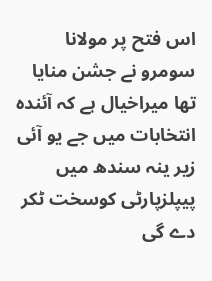اس فتح پر مولانا سومرو نے جشن منایا تھا میراخیال ہے کہ آئندہ انتخابات میں جے یو آئی زیر ینہ سندھ میں پیپلزپارٹی کوسخت ٹکر دے گی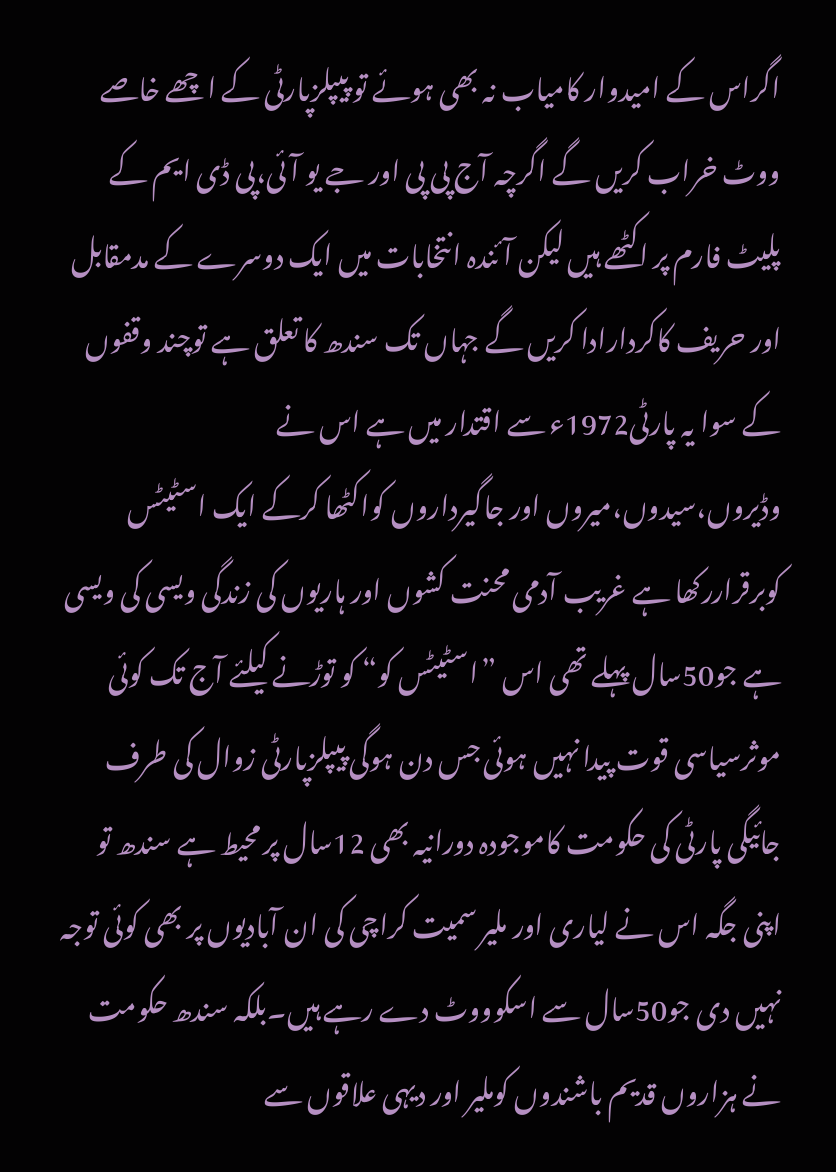اگراس کے امیدوار کامیاب نہ بھی ہوئے تو پیپلزپارٹی کے اچھے خاصے ووٹ خراب کریں گے اگرچہ آج پی پی اور جے یو آئی،پی ڈی ایم کے پلیٹ فارم پر اکٹھے ہیں لیکن آئندہ انتخابات میں ایک دوسرے کے مدمقابل اور حریف کاکردارادا کریں گے جہاں تک سندھ کا تعلق ہے توچند وقفوں کے سوا یہ پارٹی1972ء سے اقتدار میں ہے اس نے وڈیروں،سیدوں،میروں اور جاگیرداروں کواکٹھا کرکے ایک اسٹیٹس کوبرقراررکھا ہے غریب آدمی محنت کشوں اور ہاریوں کی زندگی ویسی کی ویسی ہے جو50سال پہلے تھی اس ”اسٹیٹس کو“ کو توڑنے کیلئے آج تک کوئی موثرسیاسی قوت پیدا نہیں ہوئی جس دن ہوگی پیپلزپارٹی زوال کی طرف جائیگی پارٹی کی حکومت کاموجودہ دورانیہ بھی 12سال پر محیط ہے سندھ تو اپنی جگہ اس نے لیاری اور ملیر سمیت کراچی کی ان آبادیوں پر بھی کوئی توجہ نہیں دی جو50سال سے اسکوووٹ دے رہے ہیں۔بلکہ سندھ حکومت نے ہزاروں قدیم باشندوں کوملیر اور دیہی علاقوں سے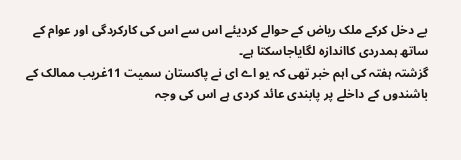بے دخل کرکے ملک ریاض کے حوالے کردیئے اس سے اس کی کارکردگی اور عوام کے ساتھ ہمدردی کااندازہ لگایاجاسکتا ہے۔
گزشتہ ہفتہ کی اہم خبر تھی کہ یو اے ای نے پاکستان سمیت 11غریب ممالک کے باشندوں کے داخلے پر پابندی عائد کردی ہے اس کی وجہ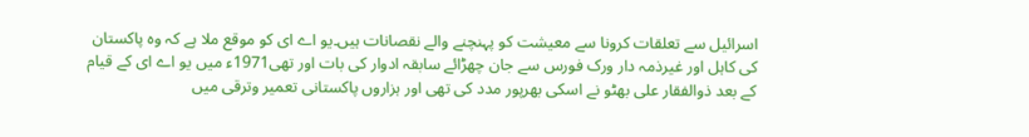اسرائیل سے تعلقات کرونا سے معیشت کو پہنچنے والے نقصانات ہیں۔یو اے ای کو موقع ملا ہے کہ وہ پاکستان کی کاہل اور غیرذمہ دار ورک فورس سے جان چھڑائے سابقہ ادوار کی بات اور تھی1971ء میں یو اے ای کے قیام کے بعد ذوالفقار علی بھٹو نے اسکی بھرپور مدد کی تھی اور ہزاروں پاکستانی تعمیر وترقی میں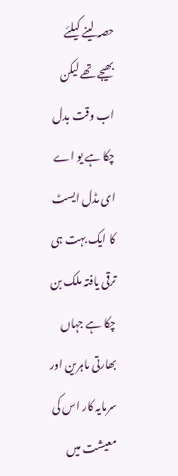حصہ لینے کیلئے بھیجے تھے لیکن اب وقت بدل چکا ہے یو اے ای مڈل ایسٹ کا ایک بہت ہی ترقی یافتہ ملک بن چکا ہے جہاں بھارتی ماہرین اور سرمایہ کار اس کی معیشت میں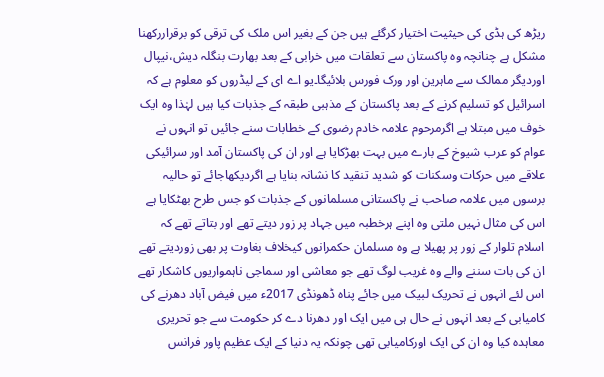ریڑھ کی ہڈی کی حیثیت اختیار کرگئے ہیں جن کے بغیر اس ملک کی ترقی کو برقراررکھنا مشکل ہے چنانچہ وہ پاکستان سے تعلقات میں خرابی کے بعد بھارت بنگلہ دیش،نیپال اوردیگر ممالک سے ماہرین اور ورک فورس بلائیگا۔یو اے ای کے لیڈروں کو معلوم ہے کہ اسرائیل کو تسلیم کرنے کے بعد پاکستان کے مذہبی طبقہ کے جذبات کیا ہیں لہٰذا وہ ایک خوف میں مبتلا ہے اگرمرحوم علامہ خادم رضوی کے خطابات سنے جائیں تو انہوں نے عوام کو عرب شیوخ کے بارے میں بہت بھڑکایا ہے اور ان کی پاکستان آمد اور سرائیکی علاقے میں حرکات وسکنات کو شدید تنقید کا نشانہ بنایا ہے اگردیکھاجائے تو حالیہ برسوں میں علامہ صاحب نے پاکستانی مسلمانوں کے جذبات کو جس طرح بھٹکایا ہے اس کی مثال نہیں ملتی وہ اپنے ہرخطبہ میں جہاد پر زور دیتے تھے اور بتاتے تھے کہ اسلام تلوار کے زور پر پھیلا ہے وہ مسلمان حکمرانوں کیخلاف بغاوت پر بھی زوردیتے تھے ان کی بات سننے والے وہ غریب لوگ تھے جو معاشی اور سماجی ناہمواریوں کاشکار تھے اس لئے انہوں نے تحریک لبیک میں جائے پناہ ڈھونڈی 2017ء میں فیض آباد دھرنے کی کامیابی کے بعد انہوں نے حال ہی میں ایک اور دھرنا دے کر حکومت سے جو تحریری معاہدہ کیا وہ ان کی ایک اورکامیابی تھی چونکہ یہ دنیا کے ایک عظیم پاور فرانس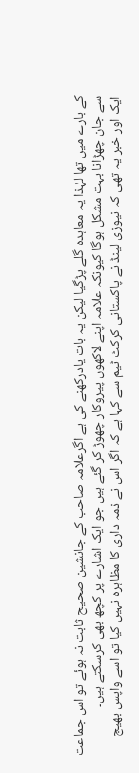کے بارے میں تھا لہٰذا یہ معاہدہ گلے پڑگیا لیکن یہ بات یادرکھنے کی ہے اگرعلامہ صاحب کے جانشین صحیح ثابت نہ ہوئے تو اس جماعت سے جان چھڑانا بہت مشکل ہوگا کیونکہ علامہ اپنے لاکھوں پیروکار چھوڑ کر گئے ہیں جو ایک اشارے پر کچھ بھی کرسکتے ہیں۔
ایک اور خبر یہ تھی کہ نیوزی لینڈ نے پاکستانی کرکٹ ٹیم سے کہا ہے کہ اگر اس نے ذمہ داری کا مظاہرہ نہیں کیا تو اسے واپس بھیج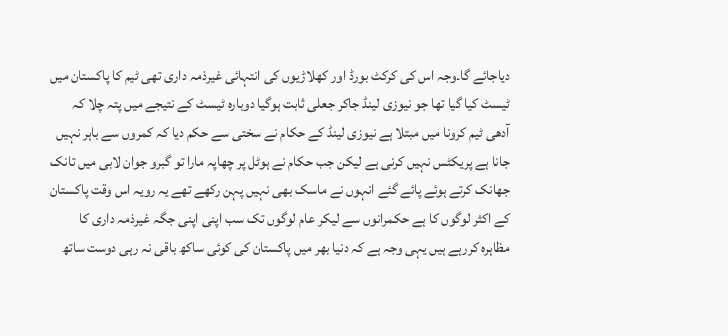دیاجائے گا۔وجہ اس کی کرکٹ بورڈ اور کھلاڑیوں کی انتہائی غیرذمہ داری تھی ٹیم کا پاکستان میں ٹیسٹ کیا گیا تھا جو نیوزی لینڈ جاکر جعلی ثابت ہوگیا دوبارہ ٹیسٹ کے نتیجے میں پتہ چلا کہ آدھی ٹیم کرونا میں مبتلا ہے نیوزی لینڈ کے حکام نے سختی سے حکم دیا کہ کمروں سے باہر نہیں جانا ہے پریکٹس نہیں کرنی ہے لیکن جب حکام نے ہوٹل پر چھاپہ مارا تو گبرو جوان لابی میں تانک جھانک کرتے ہوئے پائے گئے انہوں نے ماسک بھی نہیں پہن رکھے تھے یہ رویہ اس وقت پاکستان کے اکثر لوگوں کا ہے حکمرانوں سے لیکر عام لوگوں تک سب اپنی اپنی جگہ غیرذمہ داری کا مظاہرہ کررہے ہیں یہی وجہ ہے کہ دنیا بھر میں پاکستان کی کوئی ساکھ باقی نہ رہی دوست ساتھ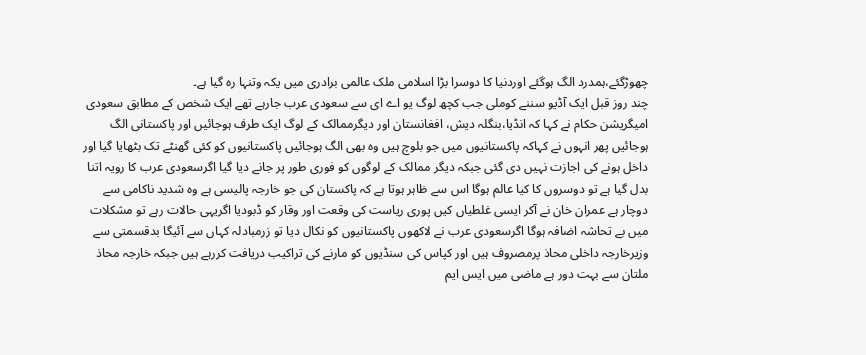چھوڑگئے،ہمدرد الگ ہوگئے اوردنیا کا دوسرا بڑا اسلامی ملک عالمی برادری میں یکہ وتنہا رہ گیا ہے۔
چند روز قبل ایک آڈیو سننے کوملی جب کچھ لوگ یو اے ای سے سعودی عرب جارہے تھے ایک شخص کے مطابق سعودی امیگریشن حکام نے کہا کہ انڈیا،بنگلہ دیش، افغانستان اور دیگرممالک کے لوگ ایک طرف ہوجائیں اور پاکستانی الگ ہوجائیں پھر انہوں نے کہاکہ پاکستانیوں میں جو بلوچ ہیں وہ بھی الگ ہوجائیں پاکستانیوں کو کئی گھنٹے تک بٹھایا گیا اور داخل ہونے کی اجازت نہیں دی گئی جبکہ دیگر ممالک کے لوگوں کو فوری طور پر جانے دیا گیا اگرسعودی عرب کا رویہ اتنا بدل گیا ہے تو دوسروں کا کیا عالم ہوگا اس سے ظاہر ہوتا ہے کہ پاکستان کی جو خارجہ پالیسی ہے وہ شدید ناکامی سے دوچار ہے عمران خان نے آکر ایسی غلطیاں کیں پوری ریاست کی وقعت اور وقار کو ڈبودیا اگریہی حالات رہے تو مشکلات میں بے تحاشہ اضافہ ہوگا اگرسعودی عرب نے لاکھوں پاکستانیوں کو نکال دیا تو زرمبادلہ کہاں سے آئیگا بدقسمتی سے وزیرخارجہ داخلی محاذ پرمصروف ہیں اور کپاس کی سنڈیوں کو مارنے کی تراکیب دریافت کررہے ہیں جبکہ خارجہ محاذ ملتان سے بہت دور ہے ماضی میں ایس ایم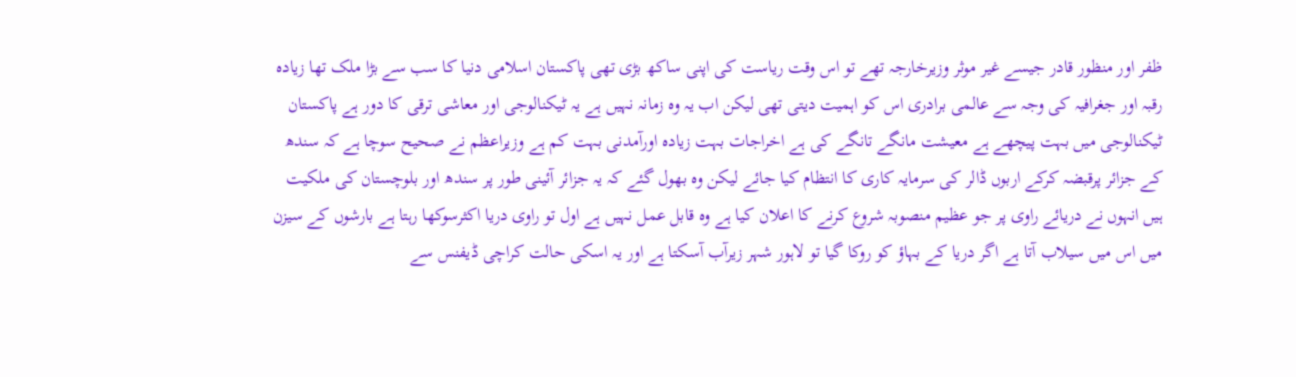ظفر اور منظور قادر جیسے غیر موثر وزیرخارجہ تھے تو اس وقت ریاست کی اپنی ساکھ بڑی تھی پاکستان اسلامی دنیا کا سب سے بڑا ملک تھا زیادہ رقبہ اور جغرافیہ کی وجہ سے عالمی برادری اس کو اہمیت دیتی تھی لیکن اب یہ وہ زمانہ نہیں ہے یہ ٹیکنالوجی اور معاشی ترقی کا دور ہے پاکستان ٹیکنالوجی میں بہت پیچھے ہے معیشت مانگے تانگے کی ہے اخراجات بہت زیادہ اورآمدنی بہت کم ہے وزیراعظم نے صحیح سوچا ہے کہ سندھ کے جزائر پرقبضہ کرکے اربوں ڈالر کی سرمایہ کاری کا انتظام کیا جائے لیکن وہ بھول گئے کہ یہ جزائر آئینی طور پر سندھ اور بلوچستان کی ملکیت ہیں انہوں نے دریائے راوی پر جو عظیم منصوبہ شروع کرنے کا اعلان کیا ہے وہ قابل عمل نہیں ہے اول تو راوی دریا اکثرسوکھا رہتا ہے بارشوں کے سیزن میں اس میں سیلاب آتا ہے اگر دریا کے بہاؤ کو روکا گیا تو لاہور شہر زیرآب آسکتا ہے اور یہ اسکی حالت کراچی ڈیفنس سے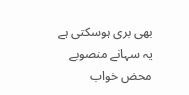بھی بری ہوسکتی ہے یہ سہانے منصوبے محض خواب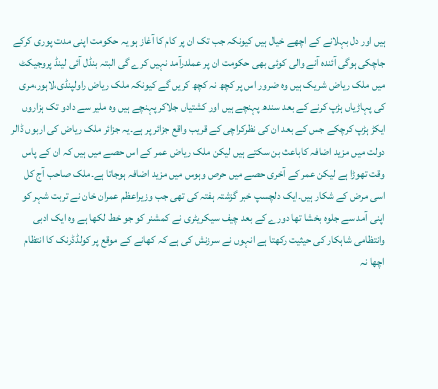ہیں اور دل بہلانے کے اچھے خیال ہیں کیونکہ جب تک ان پر کام کا آغاز ہو یہ حکومت اپنی مدت پوری کرکے جاچکی ہوگی آئندہ آنے والی کوئی بھی حکومت ان پر عملدرآمد نہیں کرے گی البتہ بنڈل آئی لینڈ پروجیکٹ میں ملک ریاض شریک ہیں وہ ضرور اس پر کچھ نہ کچھ کریں گے کیونکہ ملک ریاض راولپنڈی،لاہور،مری کی پہاڑیاں ہڑپ کرنے کے بعد سندھ پہنچے ہیں اور کشتیاں جلاکر پہنچے ہیں وہ ملیر سے دادو تک ہزاروں ایکڑ ہڑپ کرچکے جس کے بعد ان کی نظرکراچی کے قریب واقع جزائر پر ہے۔یہ جزائر ملک ریاض کی اربوں ڈالر دولت میں مزید اضافہ کاباعث بن سکتے ہیں لیکن ملک ریاض عمر کے اس حصے میں ہیں کہ ان کے پاس وقت تھوڑا ہے لیکن عمر کے آخری حصے میں حرص وہوس میں مزید اضافہ ہوجاتا ہے۔ملک صاحب آج کل اسی مرض کے شکار ہیں۔ایک دلچسپ خبر گزشتہ ہفتہ کی تھی جب وزیراعظم عمران خان نے تربت شہر کو اپنی آمد سے جلوہ بخشا تھا دورے کے بعد چیف سیکریٹری نے کمشنر کو جو خط لکھا ہے وہ ایک ادبی وانتظامی شاہکار کی حیثیت رکھتا ہے انہوں نے سرزنش کی ہے کہ کھانے کے موقع پر کولڈڈرنک کا انتظام اچھا نہ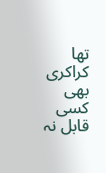تھا کراکری بھی کسی قابل نہ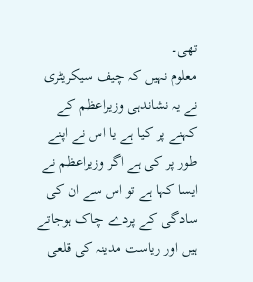تھی۔
معلوم نہیں کہ چیف سیکریٹری نے یہ نشاندہی وزیراعظم کے کہنے پر کیا ہے یا اس نے اپنے طور پر کی ہے اگر وزیراعظم نے ایسا کہا ہے تو اس سے ان کی سادگی کے پردے چاک ہوجاتے ہیں اور ریاست مدینہ کی قلعی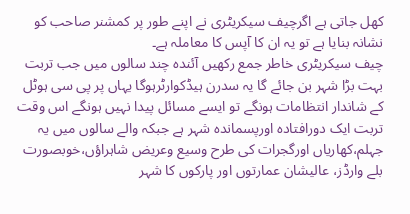کھل جاتی ہے اگرچیف سیکریٹری نے اپنے طور پر کمشنر صاحب کو نشانہ بنایا ہے تو یہ ان کا آپس کا معاملہ ہے۔
چیف سیکریٹری خاطر جمع رکھیں آئندہ چند سالوں میں جب تربت بہت بڑا شہر بن جائے گا یہ سدرن ہیڈکوارٹرہوگا یہاں پر پی سی ہوٹل کے شاندار انتظامات ہونگے تو ایسے مسائل پیدا نہیں ہونگے اس وقت تربت ایک دورافتادہ اورپسماندہ شہر ہے جبکہ والے سالوں میں یہ جہلم،کھاریاں اورگجرات کی طرح وسیع وعریض شاہراؤں،خوبصورت بلے وارڈز، عالیشان عمارتوں اور پارکوں کا شہر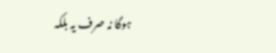ہوگا نہ صرف یہ بلکہ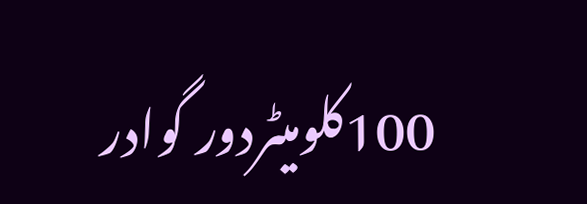100کلومیٹردور گوادر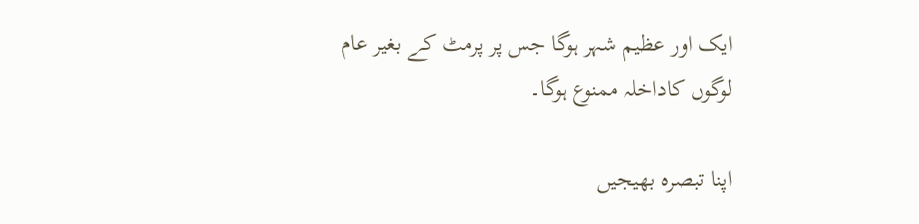ایک اور عظیم شہر ہوگا جس پر پرمٹ کے بغیر عام لوگوں کاداخلہ ممنوع ہوگا۔

اپنا تبصرہ بھیجیں